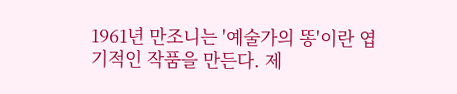1961년 만조니는 '예술가의 똥'이란 엽기적인 작품을 만든다. 제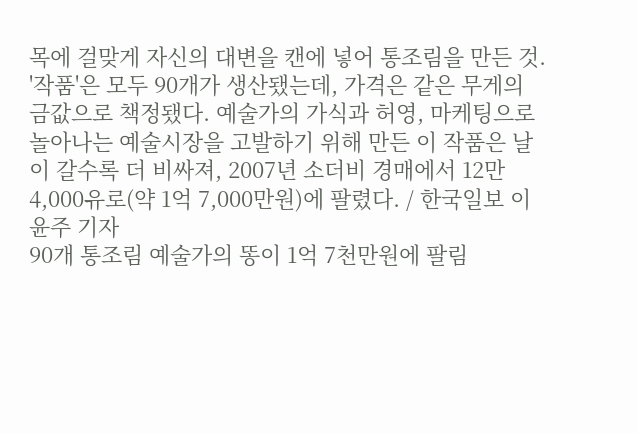목에 걸맞게 자신의 대변을 캔에 넣어 통조림을 만든 것. '작품'은 모두 90개가 생산됐는데, 가격은 같은 무게의 금값으로 책정됐다. 예술가의 가식과 허영, 마케팅으로 놀아나는 예술시장을 고발하기 위해 만든 이 작품은 날이 갈수록 더 비싸져, 2007년 소더비 경매에서 12만4,000유로(약 1억 7,000만원)에 팔렸다. / 한국일보 이윤주 기자
90개 통조림 예술가의 똥이 1억 7천만원에 팔림